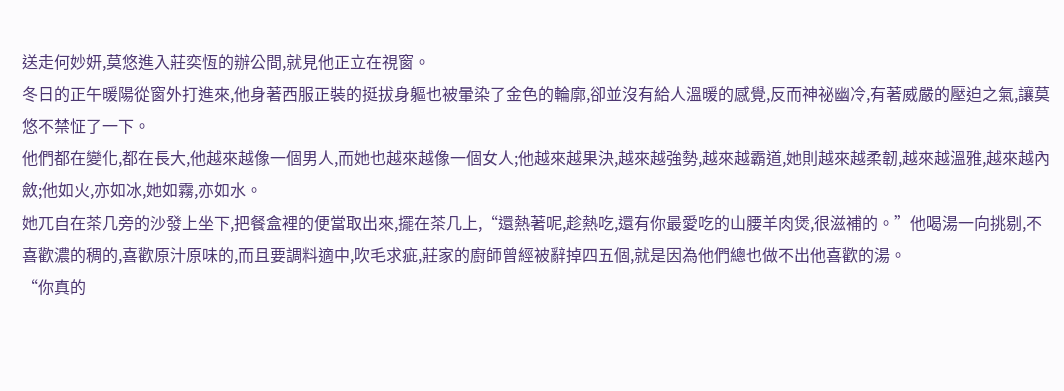送走何妙妍,莫悠進入莊奕恆的辦公間,就見他正立在視窗。
冬日的正午暖陽從窗外打進來,他身著西服正裝的挺拔身軀也被暈染了金色的輪廓,卻並沒有給人溫暖的感覺,反而神祕幽冷,有著威嚴的壓迫之氣,讓莫悠不禁怔了一下。
他們都在變化,都在長大,他越來越像一個男人,而她也越來越像一個女人;他越來越果決,越來越強勢,越來越霸道,她則越來越柔韌,越來越溫雅,越來越內斂;他如火,亦如冰,她如霧,亦如水。
她兀自在茶几旁的沙發上坐下,把餐盒裡的便當取出來,擺在茶几上,“還熱著呢,趁熱吃,還有你最愛吃的山腰羊肉煲,很滋補的。”他喝湯一向挑剔,不喜歡濃的稠的,喜歡原汁原味的,而且要調料適中,吹毛求疵,莊家的廚師曾經被辭掉四五個,就是因為他們總也做不出他喜歡的湯。
“你真的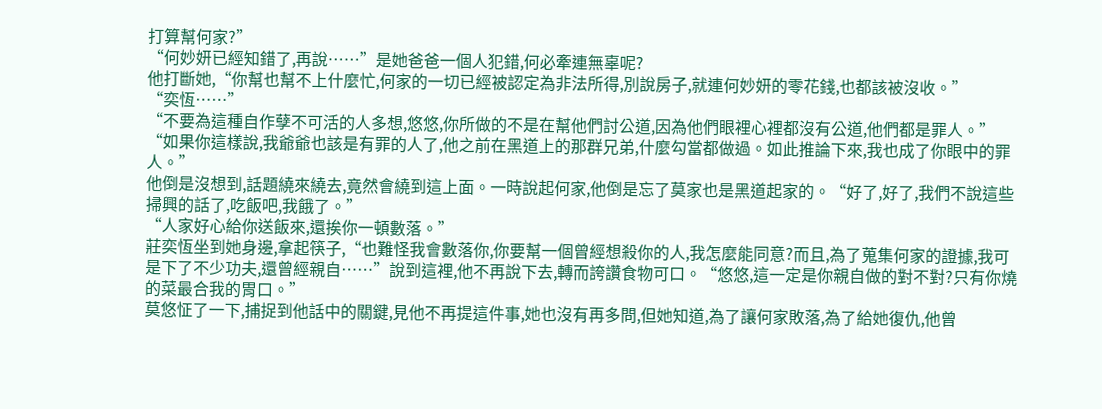打算幫何家?”
“何妙妍已經知錯了,再說……”是她爸爸一個人犯錯,何必牽連無辜呢?
他打斷她,“你幫也幫不上什麼忙,何家的一切已經被認定為非法所得,別說房子,就連何妙妍的零花錢,也都該被沒收。”
“奕恆……”
“不要為這種自作孽不可活的人多想,悠悠,你所做的不是在幫他們討公道,因為他們眼裡心裡都沒有公道,他們都是罪人。”
“如果你這樣說,我爺爺也該是有罪的人了,他之前在黑道上的那群兄弟,什麼勾當都做過。如此推論下來,我也成了你眼中的罪人。”
他倒是沒想到,話題繞來繞去,竟然會繞到這上面。一時說起何家,他倒是忘了莫家也是黑道起家的。“好了,好了,我們不說這些掃興的話了,吃飯吧,我餓了。”
“人家好心給你送飯來,還挨你一頓數落。”
莊奕恆坐到她身邊,拿起筷子,“也難怪我會數落你,你要幫一個曾經想殺你的人,我怎麼能同意?而且,為了蒐集何家的證據,我可是下了不少功夫,還曾經親自……”說到這裡,他不再說下去,轉而誇讚食物可口。“悠悠,這一定是你親自做的對不對?只有你燒的菜最合我的胃口。”
莫悠怔了一下,捕捉到他話中的關鍵,見他不再提這件事,她也沒有再多問,但她知道,為了讓何家敗落,為了給她復仇,他曾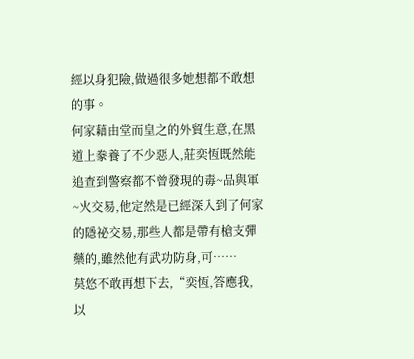經以身犯險,做過很多她想都不敢想的事。
何家藉由堂而皇之的外貿生意,在黑道上豢養了不少惡人,莊奕恆既然能追查到警察都不曾發現的毒~品與軍~火交易,他定然是已經深入到了何家的隱祕交易,那些人都是帶有槍支彈藥的,雖然他有武功防身,可……
莫悠不敢再想下去,“奕恆,答應我,以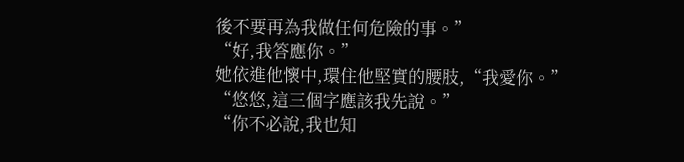後不要再為我做任何危險的事。”
“好,我答應你。”
她依進他懷中,環住他堅實的腰肢,“我愛你。”
“悠悠,這三個字應該我先說。”
“你不必說,我也知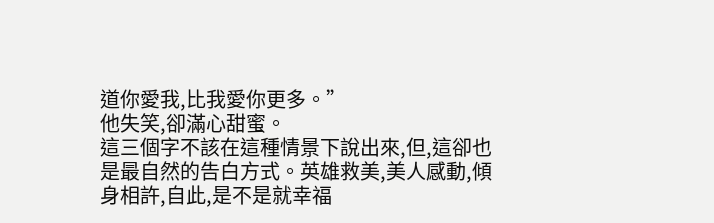道你愛我,比我愛你更多。”
他失笑,卻滿心甜蜜。
這三個字不該在這種情景下說出來,但,這卻也是最自然的告白方式。英雄救美,美人感動,傾身相許,自此,是不是就幸福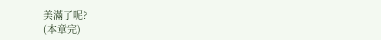美滿了呢?
(本章完)